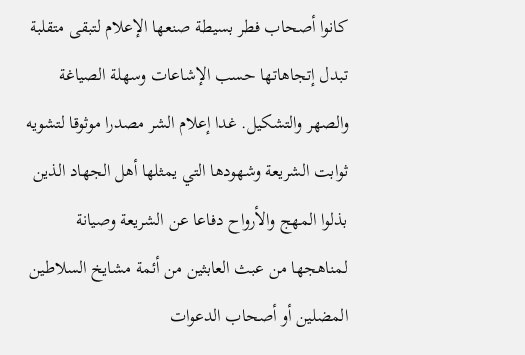كانوا أصحاب فطر بسيطة صنعها الإعلام لتبقى متقلبة تبدل إتجاهاتها حسب الإشاعات وسهلة الصياغة والصهر والتشكيل. غدا إعلام الشر مصدرا موثوقا لتشويه ثوابت الشريعة وشهودها التي يمثلها أهل الجهاد الذين بذلوا المهج والأرواح دفاعا عن الشريعة وصيانة لمناهجها من عبث العابثين من أئمة مشايخ السلاطين المضلين أو أصحاب الدعوات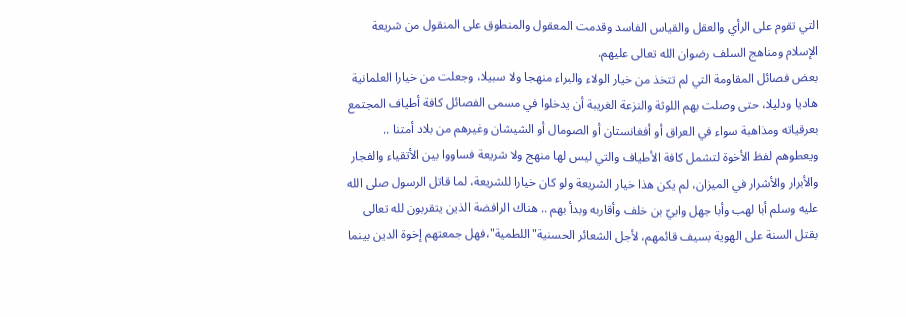التي تقوم على الرأي والعقل والقياس الفاسد وقدمت المعقول والمنطوق على المنقول من شريعة الإسلام ومناهج السلف رضوان الله تعالى عليهم.
بعض فصائل المقاومة التي لم تتخذ من خيار الولاء والبراء منهجا ولا سبيلا، وجعلت من خيارا العلمانية هاديا ودليلا، حتى وصلت بهم اللوثة والنزعة الغريبة أن يدخلوا في مسمى الفصائل كافة أطياف المجتمع بعرقياته ومذاهبة سواء في العراق أو أفغانستان أو الصومال أو الشيشان وغيرهم من بلاد أمتنا .. ويعطوهم لفظ الأخوة لتشمل كافة الأطياف والتي ليس لها منهج ولا شريعة فساووا بين الأتقياء والفجار والأبرار والأشرار في الميزان، لم يكن هذا خيار الشريعة ولو كان خيارا للشريعة، لما قاتل الرسول صلى الله عليه وسلم أبا لهب وأبا جهل وابيّ بن خلف وأقاربه وبدأ بهم .. هناك الرافضة الذين يتقربون لله تعالى بقتل السنة على الهوية بسيف قائمهم، لأجل الشعائر الحسنية"اللطمية"،فهل جمعتهم إخوة الدين بينما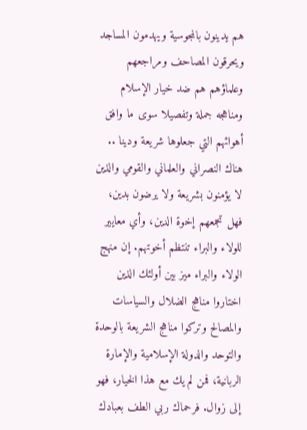هم يدينون بالمجوسية ويهدمون المساجد ويحرقون المصاحف ومراجعهم وعلماؤهم هم ضد خيار الإسلام ومناهجه جملة وتفصيلا سوى ما وافق أهوائهم التي جعلوها شريعة ودينا .. هناك النصراني والعلماني والقومي والذين لا يؤمنون بشريعة ولا يرضون بدين، فهل تجمعهم إخوة الدين، وأي معايير للولاء والبراء تنتظم أخوتهم. إن منهج الولاء والبراء ميز بين أولئك الذين اختاروا مناهج الضلال والسياسات والمصالح وتركوا مناهج الشريعة بالوحدة والتوحد والدولة الإسلامية والإمارة الربانية، فمن لم يك مع هذا الخيار، فهو إلى زوال. فرحماك ربي الطف بعبادك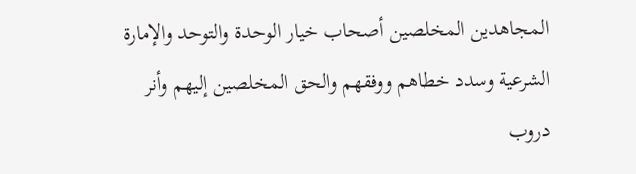المجاهدين المخلصين أصحاب خيار الوحدة والتوحد والإمارة الشرعية وسدد خطاهم ووفقهم والحق المخلصين إليهم وأنر دروب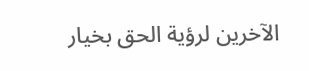الآخرين لرؤية الحق بخيار